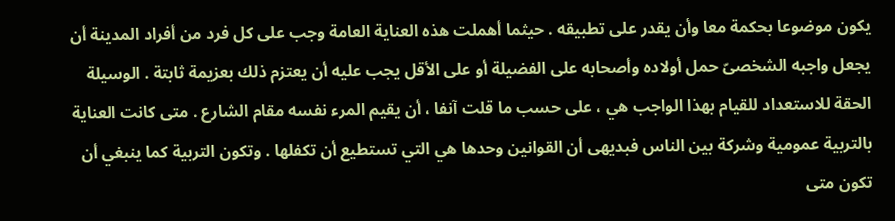يكون موضوعا بحكمة معا وأن يقدر على تطبيقه . حيثما أهملت هذه العناية العامة وجب على كل فرد من أفراد المدينة أن يجعل واجبه الشخصىّ حمل أولاده وأصحابه على الفضيلة أو على الأقل يجب عليه أن يعتزم ذلك بعزيمة ثابتة . الوسيلة الحقة للاستعداد للقيام بهذا الواجب هي ، على حسب ما قلت آنفا ، أن يقيم المرء نفسه مقام الشارع . متى كانت العناية بالتربية عمومية وشركة بين الناس فبديهى أن القوانين وحدها هي التي تستطيع أن تكفلها . وتكون التربية كما ينبغي أن تكون متى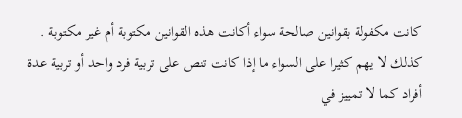كانت مكفولة بقوانين صالحة سواء أكانت هذه القوانين مكتوبة أم غير مكتوبة . كذلك لا يهم كثيرا على السواء ما إذا كانت تنص على تربية فرد واحد أو تربية عدة أفراد كما لا تمييز في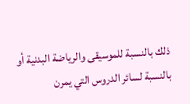ذلك بالنسبة للموسيقى والرياضة البدنية أو بالنسبة لسائر الدروس التي يمرن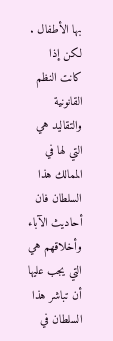بها الأطفال . لكن إذا كانت النظم القانونية والتقاليد هي التي لها في الممالك هذا السلطان فان أحاديث الآباء وأخلاقهم هي التي يجب عليها أن تباشر هذا السلطان في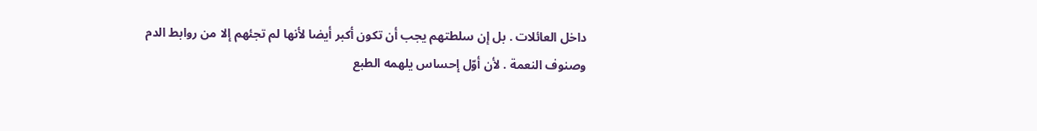داخل العائلات . بل إن سلطتهم يجب أن تكون أكبر أيضا لأنها لم تجئهم إلا من روابط الدم وصنوف النعمة . لأن أوّل إحساس يلهمه الطبع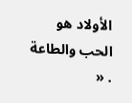الأولاد هو الحب والطاعة . «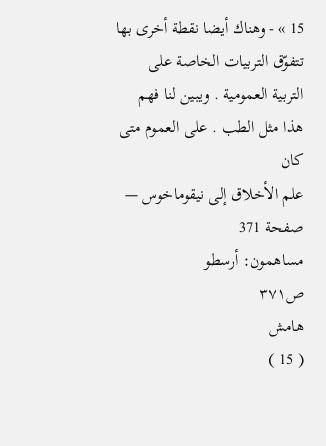15 » - وهناك أيضا نقطة أخرى بها تتفوّق التربيات الخاصة على التربية العمومية . ويبين لنا فهم هذا مثل الطب . على العموم متى كان
علم الأخلاق إلى نيقوماخوس — صفحة 371
مساهمون: أرسطو
ص٣٧١
هامش
( 15 )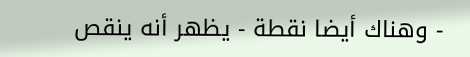- وهناك أيضا نقطة - يظهر أنه ينقص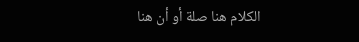الكلام هنا صلة أو أن هنا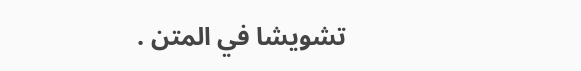تشويشا في المتن .